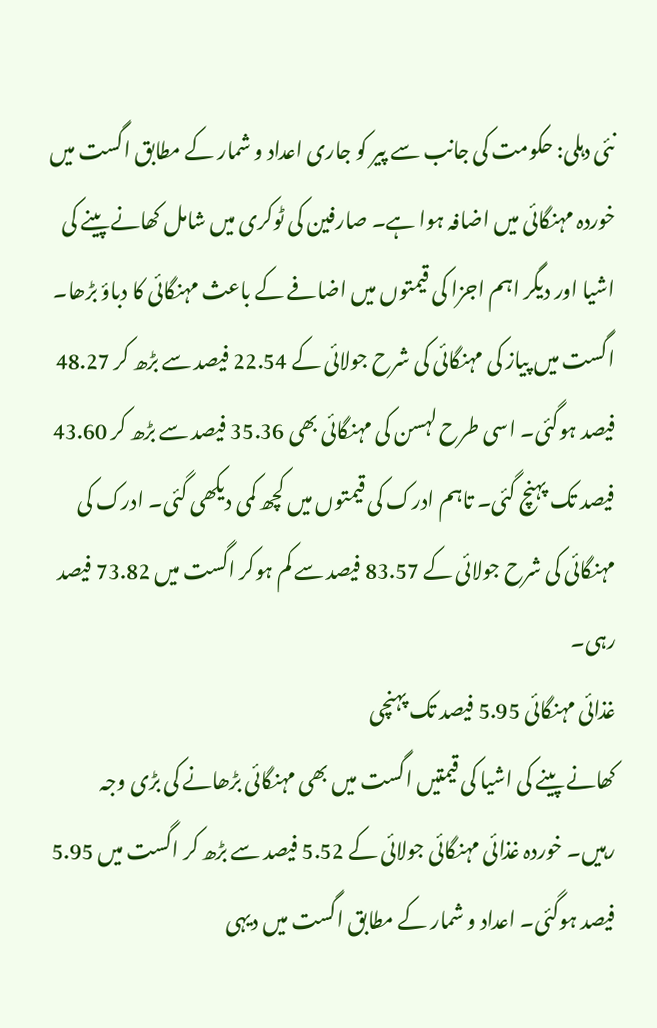نئی دہلی: حکومت کی جانب سے پیر کو جاری اعداد و شمار کے مطابق اگست میں خوردہ مہنگائی میں اضافہ ہوا ہے۔ صارفین کی ٹوکری میں شامل کھانے پینے کی اشیا اور دیگر اہم اجزا کی قیمتوں میں اضافے کے باعث مہنگائی کا دباؤ بڑھا۔ اگست میں پیاز کی مہنگائی کی شرح جولائی کے 22.54 فیصد سے بڑھ کر 48.27 فیصد ہوگئی۔ اسی طرح لہسن کی مہنگائی بھی 35.36 فیصد سے بڑھ کر 43.60 فیصد تک پہنچ گئی۔ تاہم ادرک کی قیمتوں میں کچھ کمی دیکھی گئی۔ ادرک کی مہنگائی کی شرح جولائی کے 83.57 فیصد سے کم ہوکر اگست میں 73.82 فیصد رہی۔
غذائی مہنگائی 5.95 فیصد تک پہنچی
کھانے پینے کی اشیا کی قیمتیں اگست میں بھی مہنگائی بڑھانے کی بڑی وجہ رہیں۔ خوردہ غذائی مہنگائی جولائی کے 5.52 فیصد سے بڑھ کر اگست میں 5.95 فیصد ہوگئی۔ اعداد و شمار کے مطابق اگست میں دیہی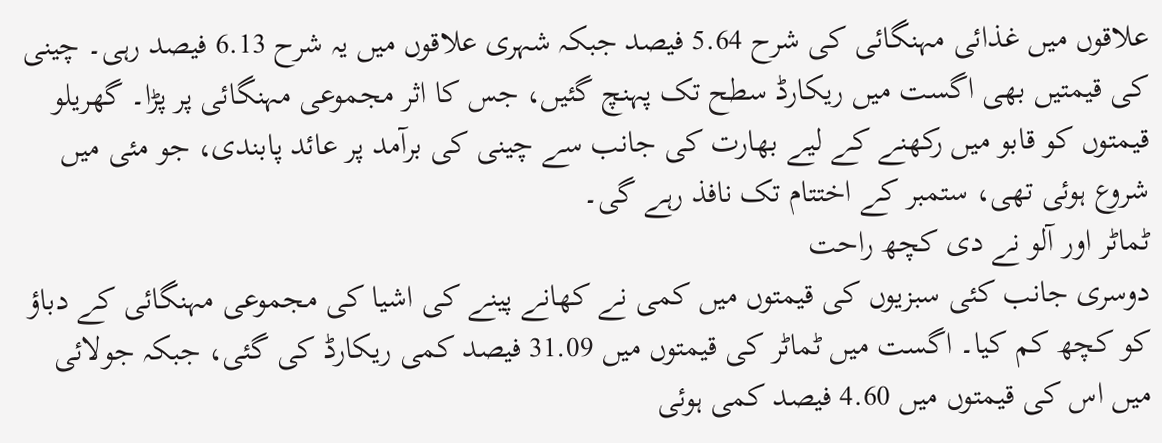علاقوں میں غذائی مہنگائی کی شرح 5.64 فیصد جبکہ شہری علاقوں میں یہ شرح 6.13 فیصد رہی۔ چینی کی قیمتیں بھی اگست میں ریکارڈ سطح تک پہنچ گئیں، جس کا اثر مجموعی مہنگائی پر پڑا۔ گھریلو قیمتوں کو قابو میں رکھنے کے لیے بھارت کی جانب سے چینی کی برآمد پر عائد پابندی، جو مئی میں شروع ہوئی تھی، ستمبر کے اختتام تک نافذ رہے گی۔
ٹماٹر اور آلو نے دی کچھ راحت
دوسری جانب کئی سبزیوں کی قیمتوں میں کمی نے کھانے پینے کی اشیا کی مجموعی مہنگائی کے دباؤ کو کچھ کم کیا۔ اگست میں ٹماٹر کی قیمتوں میں 31.09 فیصد کمی ریکارڈ کی گئی، جبکہ جولائی میں اس کی قیمتوں میں 4.60 فیصد کمی ہوئی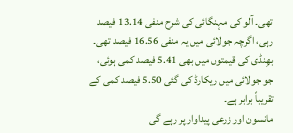تھی۔ آلو کی مہنگائی کی شرح منفی 13.14 فیصد رہی، اگرچہ جولائی میں یہ منفی 16.56 فیصد تھی۔ بھِنڈی کی قیمتوں میں بھی 5.41 فیصد کمی ہوئی، جو جولائی میں ریکارڈ کی گئی 5.50 فیصد کمی کے تقریباً برابر ہے۔
مانسون اور زرعی پیداوار پر رہے گی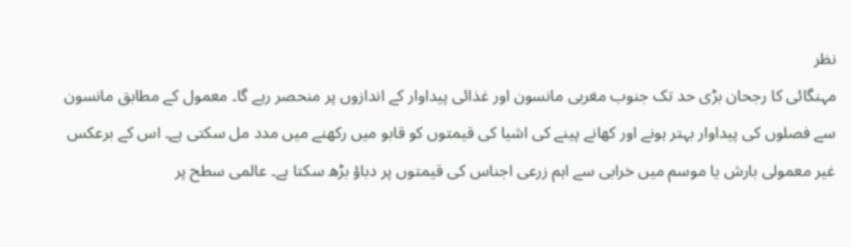نظر
مہنگائی کا رجحان بڑی حد تک جنوب مغربی مانسون اور غذائی پیداوار کے اندازوں پر منحصر رہے گا۔ معمول کے مطابق مانسون سے فصلوں کی پیداوار بہتر ہونے اور کھانے پینے کی اشیا کی قیمتوں کو قابو میں رکھنے میں مدد مل سکتی ہے۔ اس کے برعکس غیر معمولی بارش یا موسم میں خرابی سے اہم زرعی اجناس کی قیمتوں پر دباؤ بڑھ سکتا ہے۔ عالمی سطح پر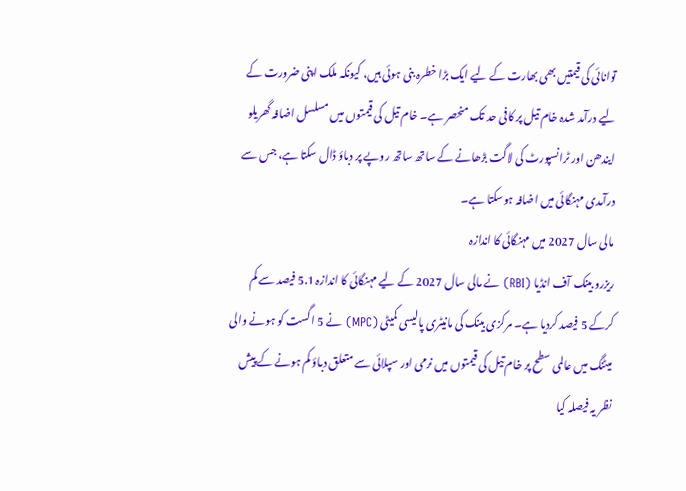توانائی کی قیمتیں بھی بھارت کے لیے ایک بڑا خطرہ بنی ہوئی ہیں، کیونکہ ملک اپنی ضرورت کے لیے درآمد شدہ خام تیل پر کافی حد تک منحصر ہے۔ خام تیل کی قیمتوں میں مسلسل اضافہ گھریلو ایندھن اور ٹرانسپورٹ کی لاگت بڑھانے کے ساتھ ساتھ روپے پر دباؤ ڈال سکتا ہے، جس سے درآمدی مہنگائی میں اضافہ ہوسکتا ہے۔
مالی سال 2027 میں مہنگائی کا اندازہ
ریزرو بینک آف انڈیا (RBI) نے مالی سال 2027 کے لیے مہنگائی کا اندازہ 5.1 فیصد سے کم کرکے 5 فیصد کردیا ہے۔ مرکزی بینک کی مانیٹری پالیسی کمیٹی (MPC) نے 5 اگست کو ہونے والی میٹنگ میں عالمی سطح پر خام تیل کی قیمتوں میں نرمی اور سپلائی سے متعلق دباؤ کم ہونے کے پیش نظر یہ فیصلہ کیا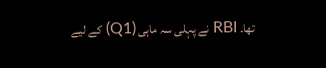تھا۔ RBI نے پہلی سہ ماہی (Q1) کے لیے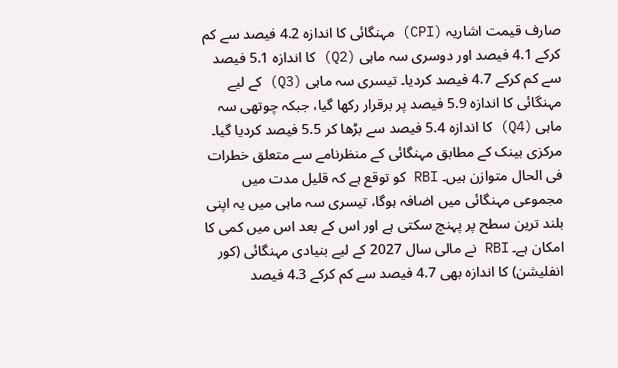صارف قیمت اشاریہ (CPI) مہنگائی کا اندازہ 4.2 فیصد سے کم کرکے 4.1 فیصد اور دوسری سہ ماہی (Q2) کا اندازہ 5.1 فیصد سے کم کرکے 4.7 فیصد کردیا۔ تیسری سہ ماہی (Q3) کے لیے مہنگائی کا اندازہ 5.9 فیصد پر برقرار رکھا گیا، جبکہ چوتھی سہ ماہی (Q4) کا اندازہ 5.4 فیصد سے بڑھا کر 5.5 فیصد کردیا گیا۔ مرکزی بینک کے مطابق مہنگائی کے منظرنامے سے متعلق خطرات فی الحال متوازن ہیں۔ RBI کو توقع ہے کہ قلیل مدت میں مجموعی مہنگائی میں اضافہ ہوگا، تیسری سہ ماہی میں یہ اپنی بلند ترین سطح پر پہنچ سکتی ہے اور اس کے بعد اس میں کمی کا امکان ہے۔ RBI نے مالی سال 2027 کے لیے بنیادی مہنگائی (کور انفلیشن) کا اندازہ بھی 4.7 فیصد سے کم کرکے 4.3 فیصد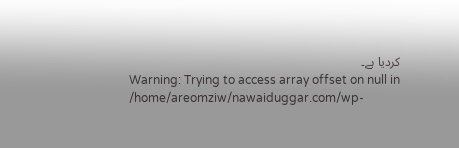کردیا ہے۔
Warning: Trying to access array offset on null in /home/areomziw/nawaiduggar.com/wp-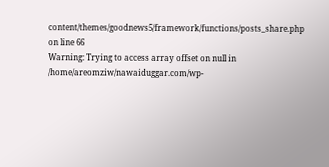content/themes/goodnews5/framework/functions/posts_share.php on line 66
Warning: Trying to access array offset on null in /home/areomziw/nawaiduggar.com/wp-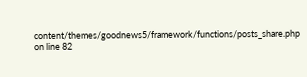content/themes/goodnews5/framework/functions/posts_share.php on line 82